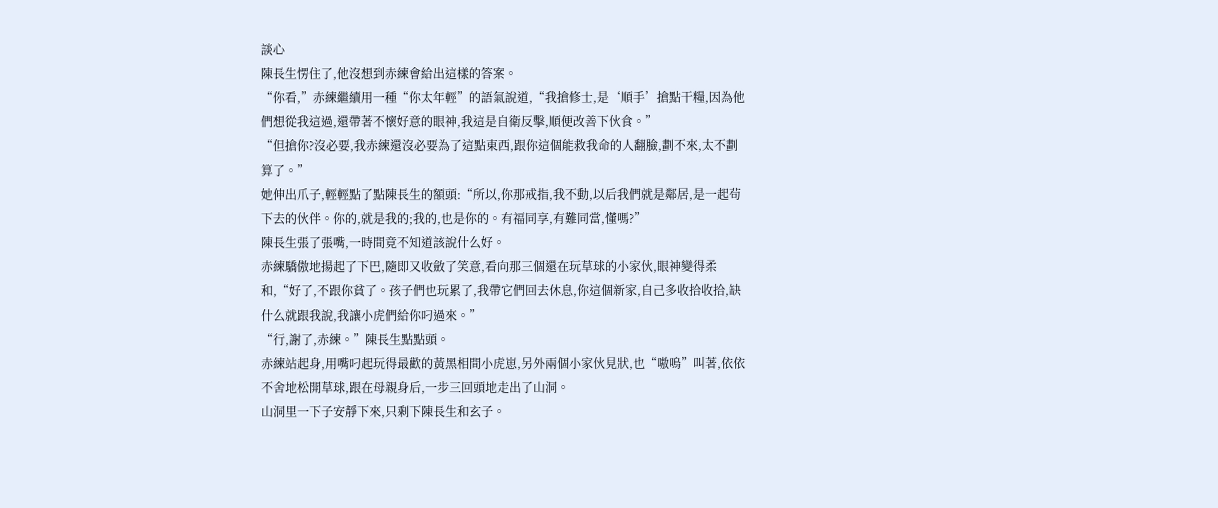談心
陳長生愣住了,他沒想到赤練會給出這樣的答案。
“你看,”赤練繼續用一種“你太年輕”的語氣說道,“我搶修士,是‘順手’搶點干糧,因為他們想從我這過,還帶著不懷好意的眼神,我這是自衛反擊,順便改善下伙食。”
“但搶你?沒必要,我赤練還沒必要為了這點東西,跟你這個能救我命的人翻臉,劃不來,太不劃算了。”
她伸出爪子,輕輕點了點陳長生的額頭:“所以,你那戒指,我不動,以后我們就是鄰居,是一起茍下去的伙伴。你的,就是我的;我的,也是你的。有福同享,有難同當,懂嗎?”
陳長生張了張嘴,一時間竟不知道該說什么好。
赤練驕傲地揚起了下巴,隨即又收斂了笑意,看向那三個還在玩草球的小家伙,眼神變得柔和,“好了,不跟你貧了。孩子們也玩累了,我帶它們回去休息,你這個新家,自己多收拾收拾,缺什么就跟我說,我讓小虎們給你叼過來。”
“行,謝了,赤練。”陳長生點點頭。
赤練站起身,用嘴叼起玩得最歡的黃黑相間小虎崽,另外兩個小家伙見狀,也“嗷嗚”叫著,依依不舍地松開草球,跟在母親身后,一步三回頭地走出了山洞。
山洞里一下子安靜下來,只剩下陳長生和玄子。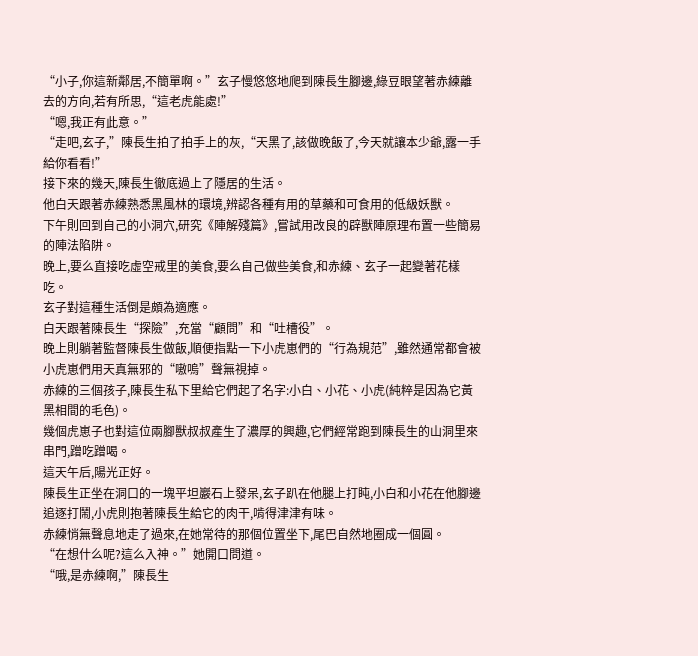“小子,你這新鄰居,不簡單啊。”玄子慢悠悠地爬到陳長生腳邊,綠豆眼望著赤練離去的方向,若有所思,“這老虎能處!”
“嗯,我正有此意。”
“走吧,玄子,”陳長生拍了拍手上的灰,“天黑了,該做晚飯了,今天就讓本少爺,露一手給你看看!”
接下來的幾天,陳長生徹底過上了隱居的生活。
他白天跟著赤練熟悉黑風林的環境,辨認各種有用的草藥和可食用的低級妖獸。
下午則回到自己的小洞穴,研究《陣解殘篇》,嘗試用改良的辟獸陣原理布置一些簡易的陣法陷阱。
晚上,要么直接吃虛空戒里的美食,要么自己做些美食,和赤練、玄子一起變著花樣吃。
玄子對這種生活倒是頗為適應。
白天跟著陳長生“探險”,充當“顧問”和“吐槽役”。
晚上則躺著監督陳長生做飯,順便指點一下小虎崽們的“行為規范”,雖然通常都會被小虎崽們用天真無邪的“嗷嗚”聲無視掉。
赤練的三個孩子,陳長生私下里給它們起了名字:小白、小花、小虎(純粹是因為它黃黑相間的毛色)。
幾個虎崽子也對這位兩腳獸叔叔產生了濃厚的興趣,它們經常跑到陳長生的山洞里來串門,蹭吃蹭喝。
這天午后,陽光正好。
陳長生正坐在洞口的一塊平坦巖石上發呆,玄子趴在他腿上打盹,小白和小花在他腳邊追逐打鬧,小虎則抱著陳長生給它的肉干,啃得津津有味。
赤練悄無聲息地走了過來,在她常待的那個位置坐下,尾巴自然地圈成一個圓。
“在想什么呢?這么入神。”她開口問道。
“哦,是赤練啊,”陳長生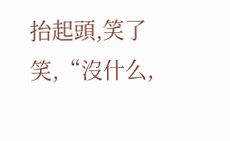抬起頭,笑了笑,“沒什么,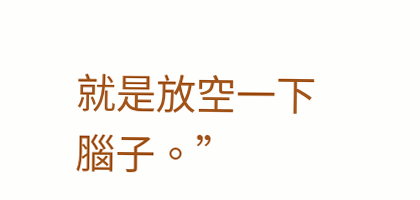就是放空一下腦子。”